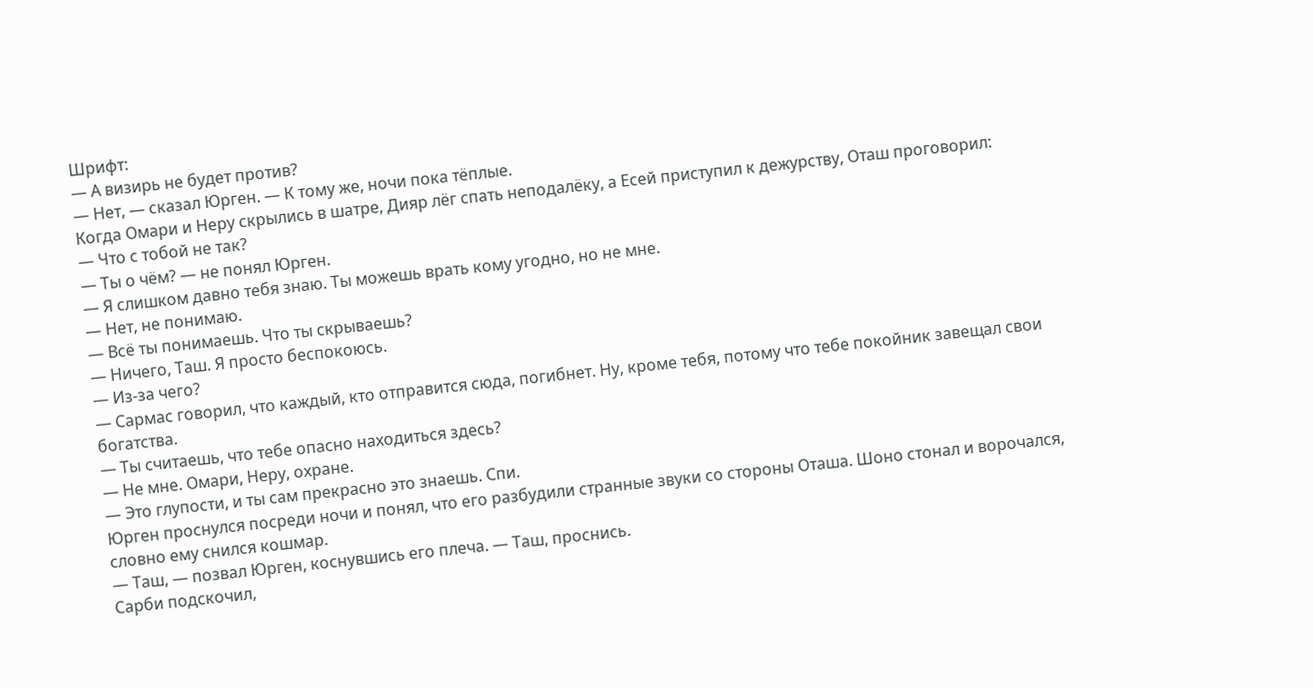Шрифт:
— А визирь не будет против?
— Нет, — сказал Юрген. — К тому же, ночи пока тёплые.
Когда Омари и Неру скрылись в шатре, Дияр лёг спать неподалёку, а Есей приступил к дежурству, Оташ проговорил:
— Что с тобой не так?
— Ты о чём? — не понял Юрген.
— Я слишком давно тебя знаю. Ты можешь врать кому угодно, но не мне.
— Нет, не понимаю.
— Всё ты понимаешь. Что ты скрываешь?
— Ничего, Таш. Я просто беспокоюсь.
— Из-за чего?
— Сармас говорил, что каждый, кто отправится сюда, погибнет. Ну, кроме тебя, потому что тебе покойник завещал свои богатства.
— Ты считаешь, что тебе опасно находиться здесь?
— Не мне. Омари, Неру, охране.
— Это глупости, и ты сам прекрасно это знаешь. Спи.
Юрген проснулся посреди ночи и понял, что его разбудили странные звуки со стороны Оташа. Шоно стонал и ворочался, словно ему снился кошмар.
— Таш, — позвал Юрген, коснувшись его плеча. — Таш, проснись.
Сарби подскочил,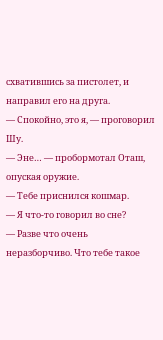схватившись за пистолет, и направил его на друга.
— Спокойно, это я, — проговорил Шу.
— Эне… — пробормотал Оташ, опуская оружие.
— Тебе приснился кошмар.
— Я что-то говорил во сне?
— Разве что очень неразборчиво. Что тебе такое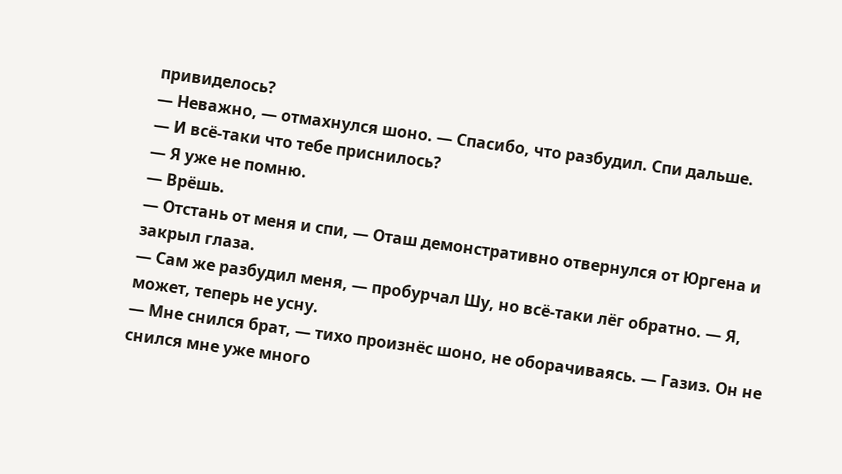привиделось?
— Неважно, — отмахнулся шоно. — Спасибо, что разбудил. Спи дальше.
— И всё-таки что тебе приснилось?
— Я уже не помню.
— Врёшь.
— Отстань от меня и спи, — Оташ демонстративно отвернулся от Юргена и закрыл глаза.
— Сам же разбудил меня, — пробурчал Шу, но всё-таки лёг обратно. — Я, может, теперь не усну.
— Мне снился брат, — тихо произнёс шоно, не оборачиваясь. — Газиз. Он не снился мне уже много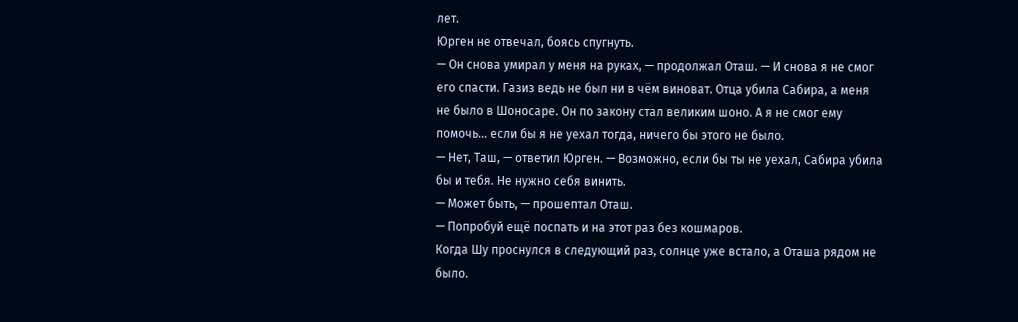лет.
Юрген не отвечал, боясь спугнуть.
— Он снова умирал у меня на руках, — продолжал Оташ. — И снова я не смог его спасти. Газиз ведь не был ни в чём виноват. Отца убила Сабира, а меня не было в Шоносаре. Он по закону стал великим шоно. А я не смог ему помочь… если бы я не уехал тогда, ничего бы этого не было.
— Нет, Таш, — ответил Юрген. — Возможно, если бы ты не уехал, Сабира убила бы и тебя. Не нужно себя винить.
— Может быть, — прошептал Оташ.
— Попробуй ещё поспать и на этот раз без кошмаров.
Когда Шу проснулся в следующий раз, солнце уже встало, а Оташа рядом не было.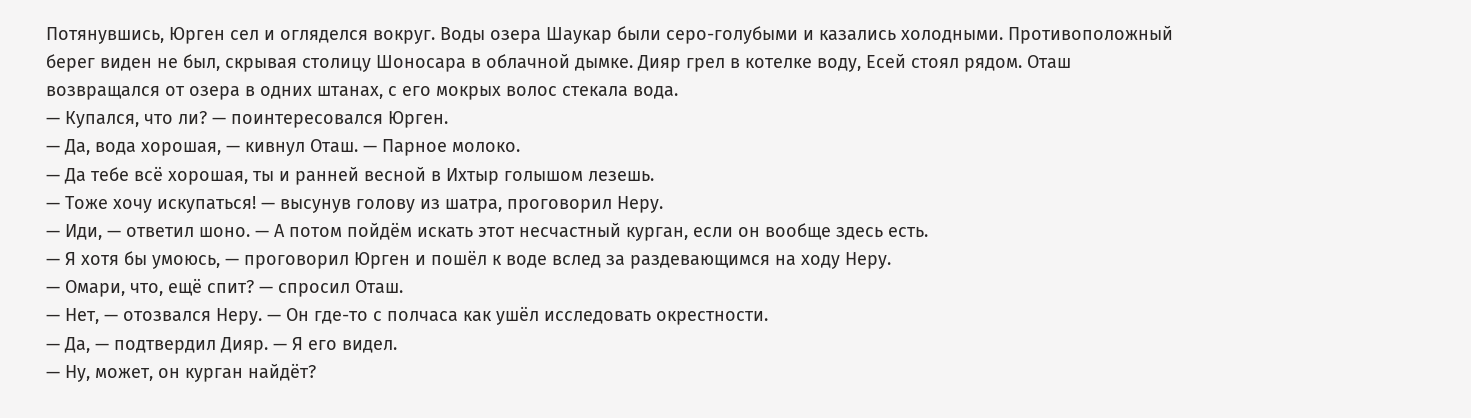Потянувшись, Юрген сел и огляделся вокруг. Воды озера Шаукар были серо-голубыми и казались холодными. Противоположный берег виден не был, скрывая столицу Шоносара в облачной дымке. Дияр грел в котелке воду, Есей стоял рядом. Оташ возвращался от озера в одних штанах, с его мокрых волос стекала вода.
— Купался, что ли? — поинтересовался Юрген.
— Да, вода хорошая, — кивнул Оташ. — Парное молоко.
— Да тебе всё хорошая, ты и ранней весной в Ихтыр голышом лезешь.
— Тоже хочу искупаться! — высунув голову из шатра, проговорил Неру.
— Иди, — ответил шоно. — А потом пойдём искать этот несчастный курган, если он вообще здесь есть.
— Я хотя бы умоюсь, — проговорил Юрген и пошёл к воде вслед за раздевающимся на ходу Неру.
— Омари, что, ещё спит? — спросил Оташ.
— Нет, — отозвался Неру. — Он где-то с полчаса как ушёл исследовать окрестности.
— Да, — подтвердил Дияр. — Я его видел.
— Ну, может, он курган найдёт?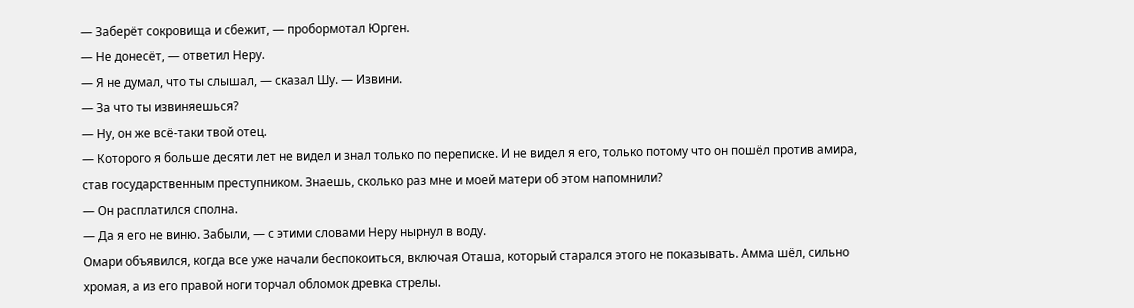— Заберёт сокровища и сбежит, — пробормотал Юрген.
— Не донесёт, — ответил Неру.
— Я не думал, что ты слышал, — сказал Шу. — Извини.
— За что ты извиняешься?
— Ну, он же всё-таки твой отец.
— Которого я больше десяти лет не видел и знал только по переписке. И не видел я его, только потому что он пошёл против амира, став государственным преступником. Знаешь, сколько раз мне и моей матери об этом напомнили?
— Он расплатился сполна.
— Да я его не виню. Забыли, — с этими словами Неру нырнул в воду.
Омари объявился, когда все уже начали беспокоиться, включая Оташа, который старался этого не показывать. Амма шёл, сильно хромая, а из его правой ноги торчал обломок древка стрелы.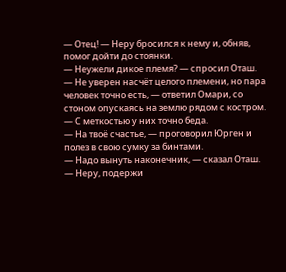— Отец! — Неру бросился к нему и, обняв, помог дойти до стоянки.
— Неужели дикое племя? — спросил Оташ.
— Не уверен насчёт целого племени, но пара человек точно есть, — ответил Омари, со стоном опускаясь на землю рядом с костром. — С меткостью у них точно беда.
— На твоё счастье, — проговорил Юрген и полез в свою сумку за бинтами.
— Надо вынуть наконечник, — сказал Оташ. — Неру, подержи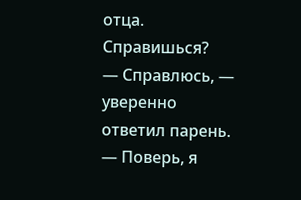отца. Справишься?
— Справлюсь, — уверенно ответил парень.
— Поверь, я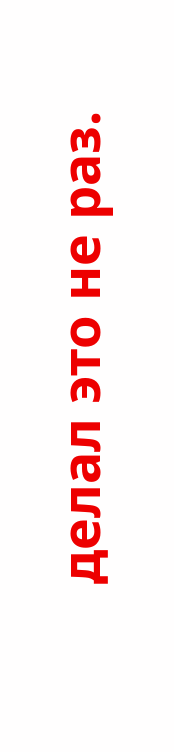делал это не раз.